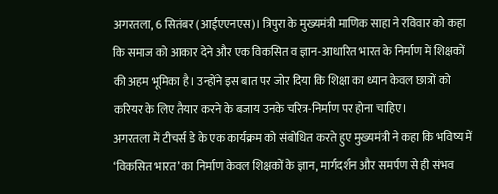अगरतला, 6 सितंबर (आईएएनएस)। त्रिपुरा के मुख्यमंत्री माणिक साहा ने रविवार को कहा कि समाज को आकार देने और एक विकसित व ज्ञान-आधारित भारत के निर्माण में शिक्षकों की अहम भूमिका है। उन्होंने इस बात पर जोर दिया कि शिक्षा का ध्यान केवल छात्रों को करियर के लिए तैयार करने के बजाय उनके चरित्र-निर्माण पर होना चाहिए।
अगरतला में टीचर्स डे के एक कार्यक्रम को संबोधित करते हुए मुख्यमंत्री ने कहा कि भविष्य में ‘विकसित भारत’ का निर्माण केवल शिक्षकों के ज्ञान, मार्गदर्शन और समर्पण से ही संभव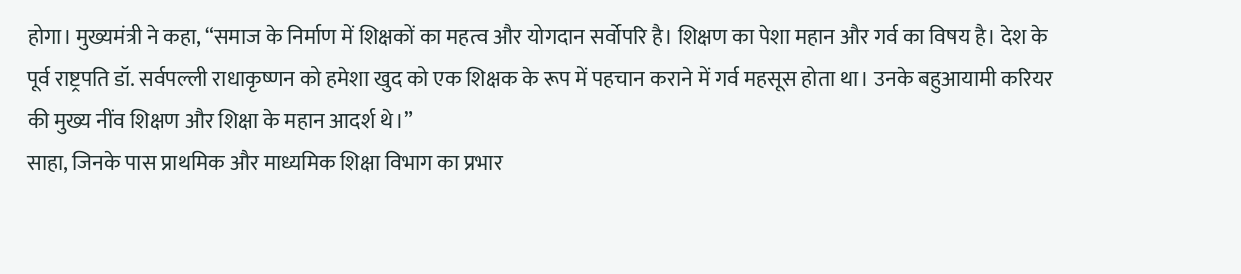होगा। मुख्यमंत्री ने कहा, “समाज के निर्माण में शिक्षकों का महत्व और योगदान सर्वोपरि है। शिक्षण का पेशा महान और गर्व का विषय है। देश के पूर्व राष्ट्रपति डॉ. सर्वपल्ली राधाकृष्णन को हमेशा खुद को एक शिक्षक के रूप में पहचान कराने में गर्व महसूस होता था। उनके बहुआयामी करियर की मुख्य नींव शिक्षण और शिक्षा के महान आदर्श थे।”
साहा, जिनके पास प्राथमिक और माध्यमिक शिक्षा विभाग का प्रभार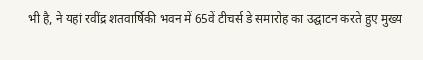भी है, ने यहां रवींद्र शतवार्षिकी भवन में 65वें टीचर्स डे समारोह का उद्घाटन करते हुए मुख्य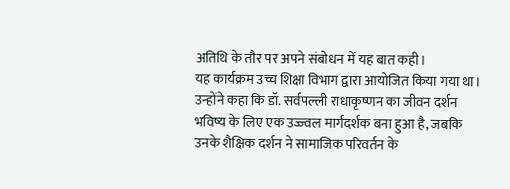अतिथि के तौर पर अपने संबोधन में यह बात कही।
यह कार्यक्रम उच्च शिक्षा विभाग द्वारा आयोजित किया गया था। उन्होंने कहा कि डॉ. सर्वपल्ली राधाकृष्णन का जीवन दर्शन भविष्य के लिए एक उज्ज्वल मार्गदर्शक बना हुआ है, जबकि उनके शैक्षिक दर्शन ने सामाजिक परिवर्तन के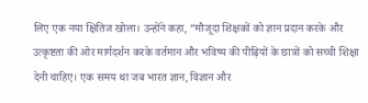लिए एक नया क्षितिज खोला। उन्होंने कहा, “मौजूदा शिक्षकों को ज्ञान प्रदान करके और उत्कृष्टता की ओर मार्गदर्शन करके वर्तमान और भविष्य की पीढ़ियों के छात्रों को सच्ची शिक्षा देनी चाहिए। एक समय था जब भारत ज्ञान, विज्ञान और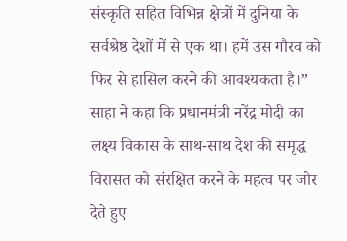संस्कृति सहित विभिन्न क्षेत्रों में दुनिया के सर्वश्रेष्ठ देशों में से एक था। हमें उस गौरव को फिर से हासिल करने की आवश्यकता है।”
साहा ने कहा कि प्रधानमंत्री नरेंद्र मोदी का लक्ष्य विकास के साथ-साथ देश की समृद्ध विरासत को संरक्षित करने के महत्व पर जोर देते हुए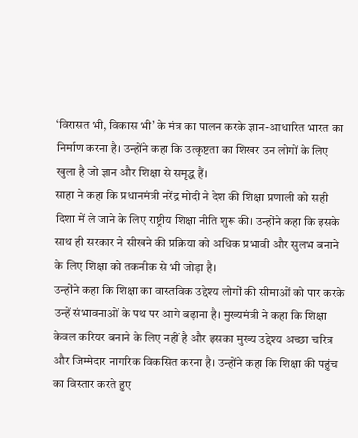‘विरासत भी, विकास भी’ के मंत्र का पालन करके ज्ञान-आधारित भारत का निर्माण करना है। उन्होंने कहा कि उत्कृष्टता का शिखर उन लोगों के लिए खुला है जो ज्ञान और शिक्षा से समृद्ध हैं।
साहा ने कहा कि प्रधानमंत्री नरेंद्र मोदी ने देश की शिक्षा प्रणाली को सही दिशा में ले जाने के लिए राष्ट्रीय शिक्षा नीति शुरू की। उन्होंने कहा कि इसके साथ ही सरकार ने सीखने की प्रक्रिया को अधिक प्रभावी और सुलभ बनाने के लिए शिक्षा को तकनीक से भी जोड़ा है।
उन्होंने कहा कि शिक्षा का वास्तविक उद्देश्य लोगों की सीमाओं को पार करके उन्हें संभावनाओं के पथ पर आगे बढ़ाना है। मुख्यमंत्री ने कहा कि शिक्षा केवल करियर बनाने के लिए नहीं है और इसका मुख्य उद्देश्य अच्छा चरित्र और जिम्मेदार नागरिक विकसित करना है। उन्होंने कहा कि शिक्षा की पहुंच का विस्तार करते हुए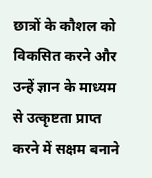छात्रों के कौशल को विकसित करने और उन्हें ज्ञान के माध्यम से उत्कृष्टता प्राप्त करने में सक्षम बनाने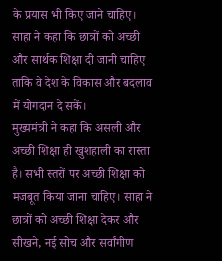के प्रयास भी किए जाने चाहिए। साहा ने कहा कि छात्रों को अच्छी और सार्थक शिक्षा दी जानी चाहिए ताकि वे देश के विकास और बदलाव में योगदान दे सकें।
मुख्यमंत्री ने कहा कि असली और अच्छी शिक्षा ही खुशहाली का रास्ता है। सभी स्तरों पर अच्छी शिक्षा को मजबूत किया जाना चाहिए। साहा ने छात्रों को अच्छी शिक्षा देकर और सीखने, नई सोच और सर्वांगीण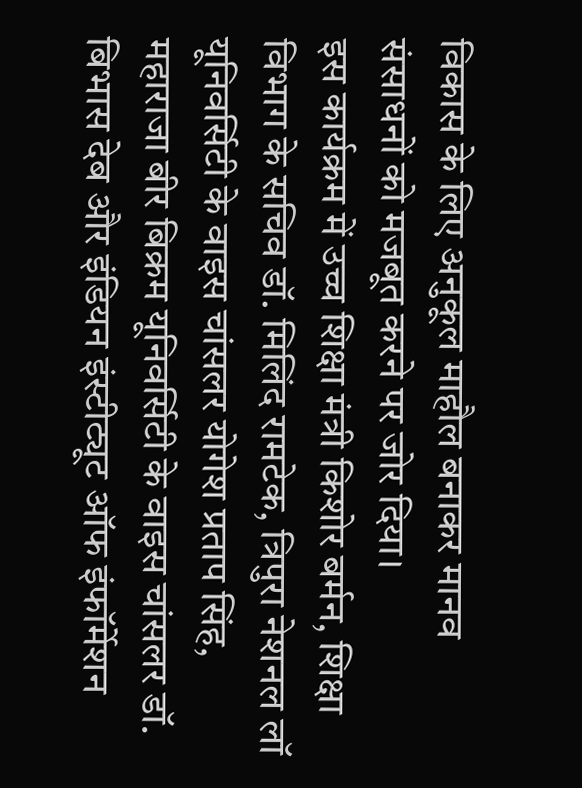विकास के लिए अनुकूल माहौल बनाकर मानव संसाधनों को मजबूत करने पर जोर दिया।
इस कार्यक्रम में उच्च शिक्षा मंत्री किशोर बर्मन, शिक्षा विभाग के सचिव डॉ. मिलिंद रामटेक, त्रिपुरा नेशनल लॉ यूनिवर्सिटी के वाइस चांसलर योगेश प्रताप सिंह, महाराजा बीर बिक्रम यूनिवर्सिटी के वाइस चांसलर डॉ. बिभास देब और इंडियन इंस्टीट्यूट ऑफ इंफॉर्मेशन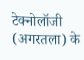टेक्नोलॉजी (अगरतला) के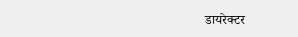डायरेक्टर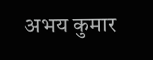अभय कुमार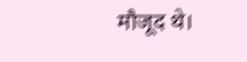मौजूद थे।